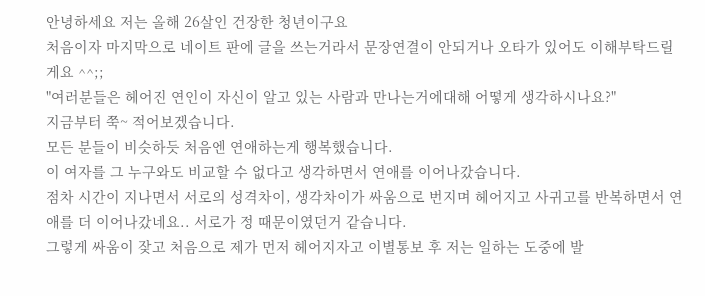안녕하세요 저는 올해 26살인 건장한 청년이구요
처음이자 마지막으로 네이트 판에 글을 쓰는거라서 문장연결이 안되거나 오타가 있어도 이해부탁드릴게요 ^^;;
"여러분들은 헤어진 연인이 자신이 알고 있는 사람과 만나는거에대해 어떻게 생각하시나요?"
지금부터 쭉~ 적어보겠습니다.
모든 분들이 비슷하듯 처음엔 연애하는게 행복했습니다.
이 여자를 그 누구와도 비교할 수 없다고 생각하면서 연애를 이어나갔습니다.
점차 시간이 지나면서 서로의 성격차이, 생각차이가 싸움으로 번지며 헤어지고 사귀고를 반복하면서 연애를 더 이어나갔네요.. 서로가 정 때문이였던거 같습니다.
그렇게 싸움이 잦고 처음으로 제가 먼저 헤어지자고 이별통보 후 저는 일하는 도중에 발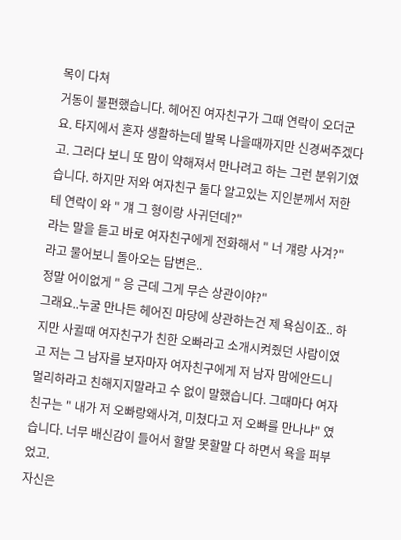목이 다쳐
거동이 불편했습니다. 헤어진 여자친구가 그때 연락이 오더군요. 타지에서 혼자 생활하는데 발목 나을때까지만 신경써주겠다고. 그러다 보니 또 맘이 약해져서 만나려고 하는 그런 분위기였습니다. 하지만 저와 여자친구 둘다 알고있는 지인분께서 저한테 연락이 와 " 걔 그 형이랑 사귀던데?"
라는 말을 듣고 바로 여자친구에게 전화해서 " 너 걔랑 사겨?" 라고 물어보니 돌아오는 답변은..
정말 어이없게 " 응 근데 그게 무슨 상관이야?"
그래요..누굴 만나든 헤어진 마당에 상관하는건 제 욕심이죠.. 하지만 사귈때 여자친구가 친한 오빠라고 소개시켜줬던 사람이였고 저는 그 남자를 보자마자 여자친구에게 저 남자 맘에안드니 멀리하라고 친해지지말라고 수 없이 말했습니다. 그때마다 여자친구는 " 내가 저 오빠랑왜사겨, 미쳤다고 저 오빠를 만나냐" 였습니다. 너무 배신감이 들어서 할말 못할말 다 하면서 욕을 퍼부었고.
자신은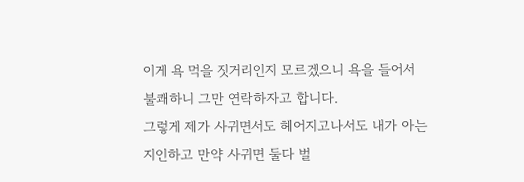이게 욕 먹을 짓거리인지 모르겠으니 욕을 들어서 불쾌하니 그만 연락하자고 합니다.
그렇게 제가 사귀면서도 헤어지고나서도 내가 아는지인하고 만약 사귀면 둘다 벌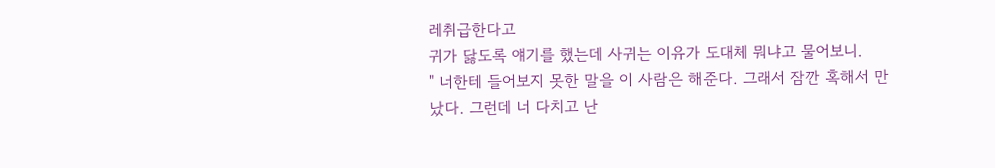레취급한다고
귀가 닳도록 얘기를 했는데 사귀는 이유가 도대체 뭐냐고 물어보니.
" 너한테 들어보지 못한 말을 이 사람은 해준다. 그래서 잠깐 혹해서 만났다. 그런데 너 다치고 난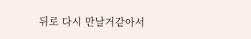뒤로 다시 만날거같아서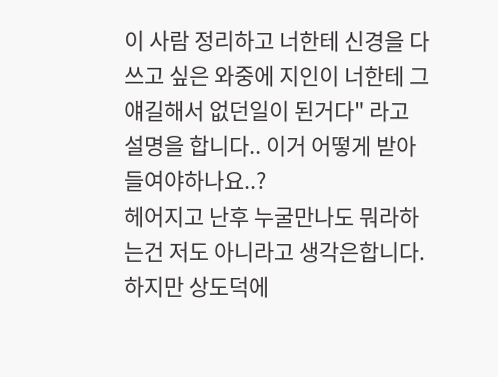이 사람 정리하고 너한테 신경을 다 쓰고 싶은 와중에 지인이 너한테 그 얘길해서 없던일이 된거다" 라고 설명을 합니다.. 이거 어떻게 받아들여야하나요..?
헤어지고 난후 누굴만나도 뭐라하는건 저도 아니라고 생각은합니다.
하지만 상도덕에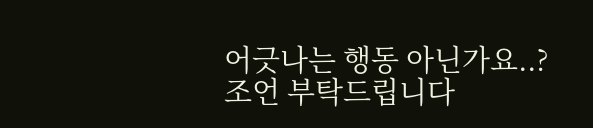어긋나는 행동 아닌가요..?
조언 부탁드립니다